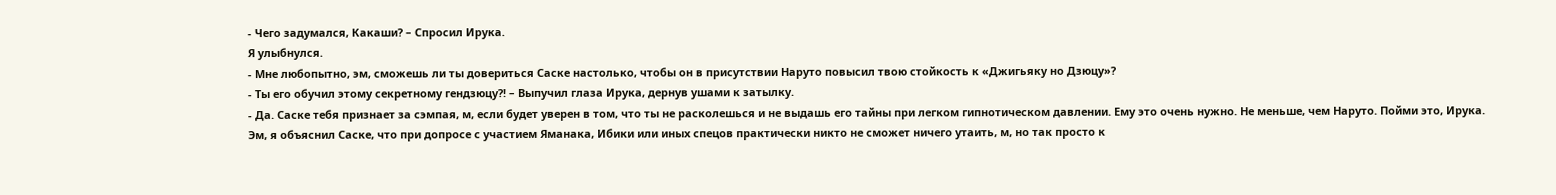- Чего задумался, Какаши? – Спросил Ирука.
Я улыбнулся.
- Мне любопытно, эм, сможешь ли ты довериться Саске настолько, чтобы он в присутствии Наруто повысил твою стойкость к «Джигьяку но Дзюцу»?
- Ты его обучил этому секретному гендзюцу?! – Выпучил глаза Ирука, дернув ушами к затылку.
- Да. Саске тебя признает за сэмпая, м, если будет уверен в том, что ты не расколешься и не выдашь его тайны при легком гипнотическом давлении. Ему это очень нужно. Не меньше, чем Наруто. Пойми это, Ирука. Эм, я объяснил Саске, что при допросе с участием Яманака, Ибики или иных спецов практически никто не сможет ничего утаить, м, но так просто к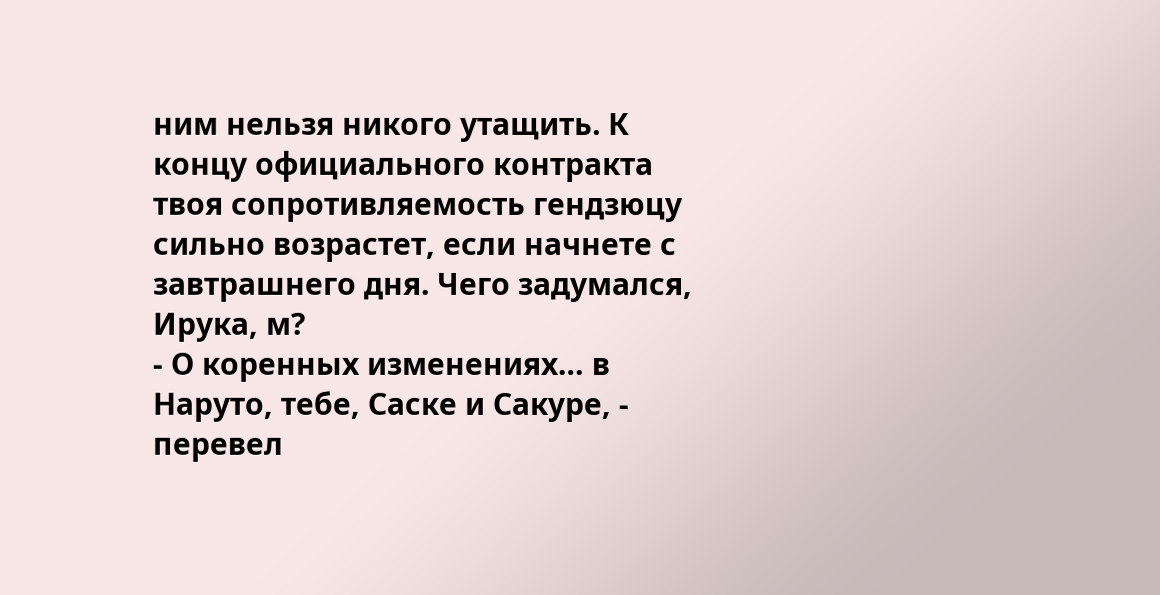ним нельзя никого утащить. К концу официального контракта твоя сопротивляемость гендзюцу сильно возрастет, если начнете с завтрашнего дня. Чего задумался, Ирука, м?
- О коренных изменениях… в Наруто, тебе, Саске и Сакуре, - перевел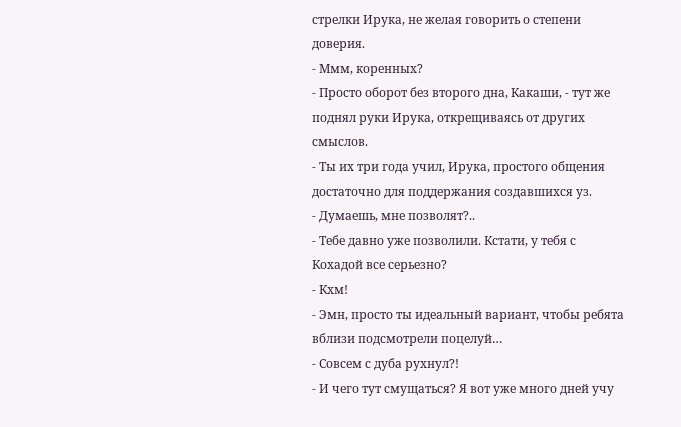стрелки Ирука, не желая говорить о степени доверия.
- Ммм, коренных?
- Просто оборот без второго дна, Какаши, - тут же поднял руки Ирука, открещиваясь от других смыслов.
- Ты их три года учил, Ирука, простого общения достаточно для поддержания создавшихся уз.
- Думаешь, мне позволят?..
- Тебе давно уже позволили. Кстати, у тебя с Кохадой все серьезно?
- Кхм!
- Эмн, просто ты идеальный вариант, чтобы ребята вблизи подсмотрели поцелуй…
- Совсем с дуба рухнул?!
- И чего тут смущаться? Я вот уже много дней учу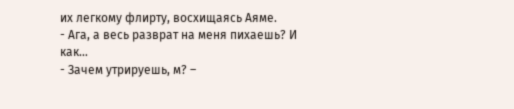их легкому флирту, восхищаясь Аяме.
- Ага, а весь разврат на меня пихаешь? И как…
- Зачем утрируешь, м? –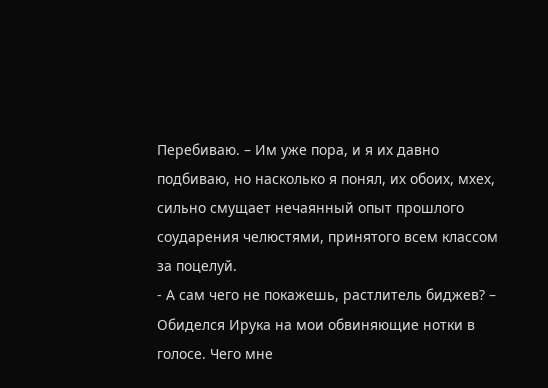Перебиваю. – Им уже пора, и я их давно подбиваю, но насколько я понял, их обоих, мхех, сильно смущает нечаянный опыт прошлого соударения челюстями, принятого всем классом за поцелуй.
- А сам чего не покажешь, растлитель биджев? – Обиделся Ирука на мои обвиняющие нотки в голосе. Чего мне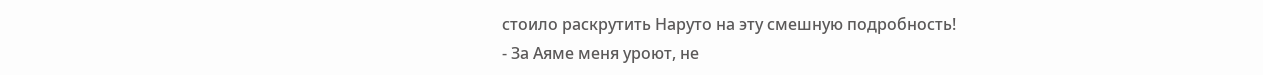стоило раскрутить Наруто на эту смешную подробность!
- За Аяме меня уроют, не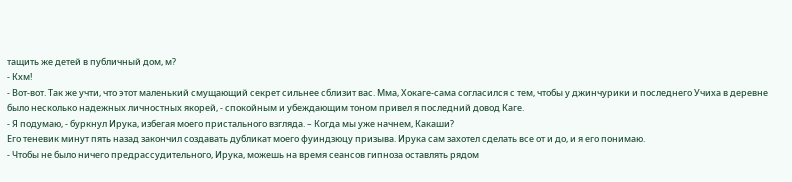тащить же детей в публичный дом, м?
- Кхм!
- Вот-вот. Так же учти, что этот маленький смущающий секрет сильнее сблизит вас. Мма, Хокаге-сама согласился с тем, чтобы у джинчурики и последнего Учиха в деревне было несколько надежных личностных якорей, - спокойным и убеждающим тоном привел я последний довод Каге.
- Я подумаю, - буркнул Ирука, избегая моего пристального взгляда. – Когда мы уже начнем, Какаши?
Его теневик минут пять назад закончил создавать дубликат моего фуиндзюцу призыва. Ирука сам захотел сделать все от и до, и я его понимаю.
- Чтобы не было ничего предрассудительного, Ирука, можешь на время сеансов гипноза оставлять рядом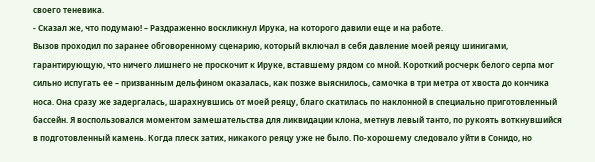своего теневика.
- Сказал же, что подумаю! – Раздраженно воскликнул Ирука, на которого давили еще и на работе.
Вызов проходил по заранее обговоренному сценарию, который включал в себя давление моей реяцу шинигами, гарантирующую, что ничего лишнего не проскочит к Ируке, вставшему рядом со мной. Короткий росчерк белого серпа мог сильно испугать ее – призванным дельфином оказалась, как позже выяснилось, самочка в три метра от хвоста до кончика носа. Она сразу же задергалась, шарахнувшись от моей реяцу, благо скатилась по наклонной в специально приготовленный бассейн. Я воспользовался моментом замешательства для ликвидации клона, метнув левый танто, по рукоять воткнувшийся в подготовленный камень. Когда плеск затих, никакого реяцу уже не было. По-хорошему следовало уйти в Сонидо, но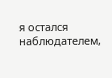я остался наблюдателем,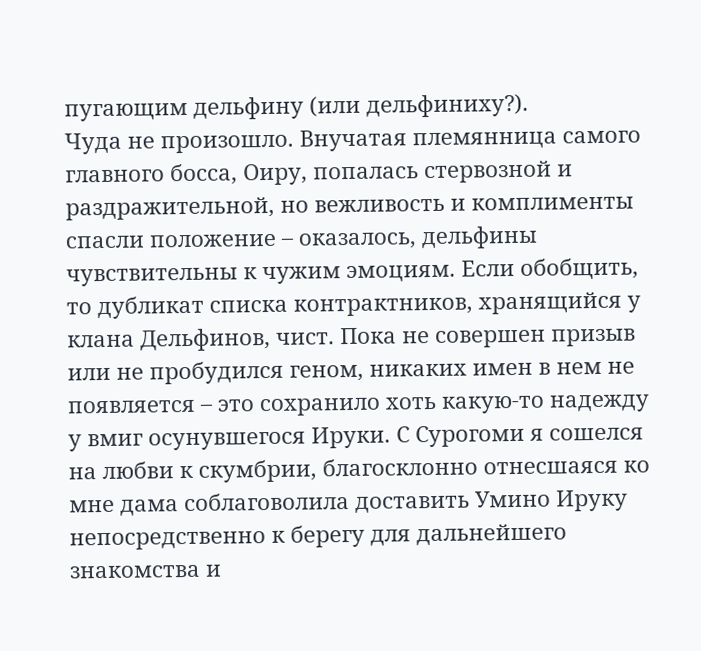пугающим дельфину (или дельфиниху?).
Чуда не произошло. Внучатая племянница самого главного босса, Оиру, попалась стервозной и раздражительной, но вежливость и комплименты спасли положение – оказалось, дельфины чувствительны к чужим эмоциям. Если обобщить, то дубликат списка контрактников, хранящийся у клана Дельфинов, чист. Пока не совершен призыв или не пробудился геном, никаких имен в нем не появляется – это сохранило хоть какую-то надежду у вмиг осунувшегося Ируки. С Сурогоми я сошелся на любви к скумбрии, благосклонно отнесшаяся ко мне дама соблаговолила доставить Умино Ируку непосредственно к берегу для дальнейшего знакомства и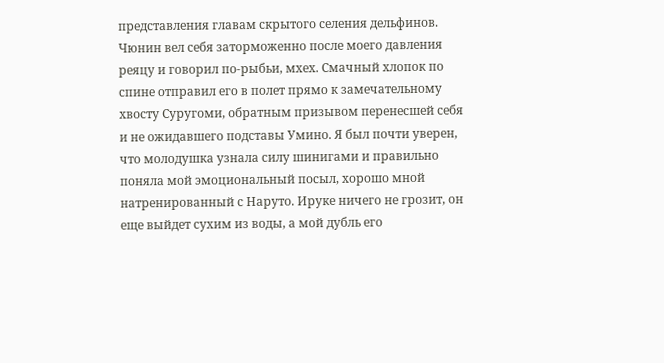представления главам скрытого селения дельфинов. Чюнин вел себя заторможенно после моего давления реяцу и говорил по-рыбьи, мхех. Смачный хлопок по спине отправил его в полет прямо к замечательному хвосту Суругоми, обратным призывом перенесшей себя и не ожидавшего подставы Умино. Я был почти уверен, что молодушка узнала силу шинигами и правильно поняла мой эмоциональный посыл, хорошо мной натренированный с Наруто. Ируке ничего не грозит, он еще выйдет сухим из воды, а мой дубль его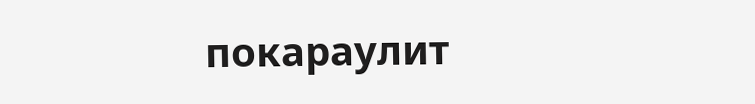покараулит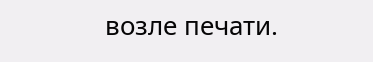возле печати.